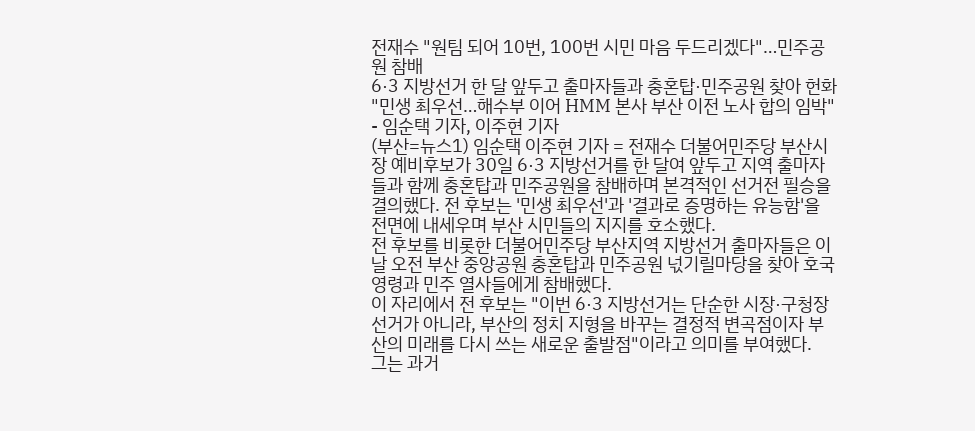전재수 "원팀 되어 10번, 100번 시민 마음 두드리겠다"…민주공원 참배
6·3 지방선거 한 달 앞두고 출마자들과 충혼탑·민주공원 찾아 헌화
"민생 최우선…해수부 이어 HMM 본사 부산 이전 노사 합의 임박"
- 임순택 기자, 이주현 기자
(부산=뉴스1) 임순택 이주현 기자 = 전재수 더불어민주당 부산시장 예비후보가 30일 6·3 지방선거를 한 달여 앞두고 지역 출마자들과 함께 충혼탑과 민주공원을 참배하며 본격적인 선거전 필승을 결의했다. 전 후보는 '민생 최우선'과 '결과로 증명하는 유능함'을 전면에 내세우며 부산 시민들의 지지를 호소했다.
전 후보를 비롯한 더불어민주당 부산지역 지방선거 출마자들은 이날 오전 부산 중앙공원 충혼탑과 민주공원 넋기릴마당을 찾아 호국영령과 민주 열사들에게 참배했다.
이 자리에서 전 후보는 "이번 6·3 지방선거는 단순한 시장·구청장 선거가 아니라, 부산의 정치 지형을 바꾸는 결정적 변곡점이자 부산의 미래를 다시 쓰는 새로운 출발점"이라고 의미를 부여했다.
그는 과거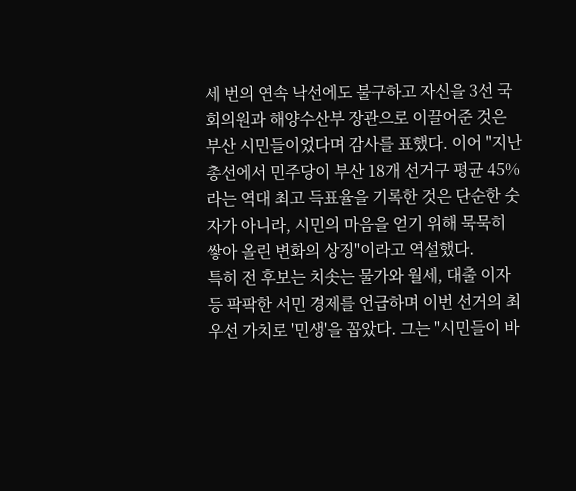세 번의 연속 낙선에도 불구하고 자신을 3선 국회의원과 해양수산부 장관으로 이끌어준 것은 부산 시민들이었다며 감사를 표했다. 이어 "지난 총선에서 민주당이 부산 18개 선거구 평균 45%라는 역대 최고 득표율을 기록한 것은 단순한 숫자가 아니라, 시민의 마음을 얻기 위해 묵묵히 쌓아 올린 변화의 상징"이라고 역설했다.
특히 전 후보는 치솟는 물가와 월세, 대출 이자 등 팍팍한 서민 경제를 언급하며 이번 선거의 최우선 가치로 '민생'을 꼽았다. 그는 "시민들이 바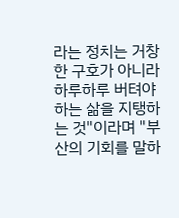라는 정치는 거창한 구호가 아니라 하루하루 버텨야 하는 삶을 지탱하는 것"이라며 "부산의 기회를 말하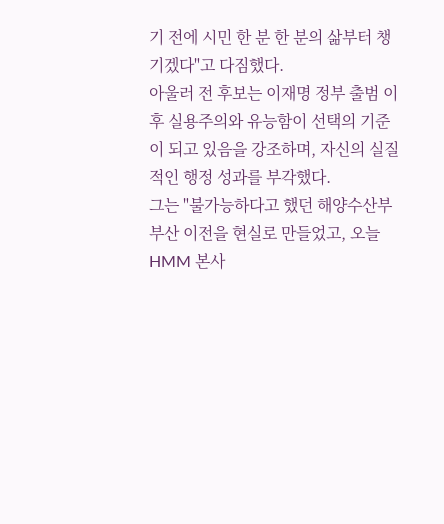기 전에 시민 한 분 한 분의 삶부터 챙기겠다"고 다짐했다.
아울러 전 후보는 이재명 정부 출범 이후 실용주의와 유능함이 선택의 기준이 되고 있음을 강조하며, 자신의 실질적인 행정 성과를 부각했다.
그는 "불가능하다고 했던 해양수산부 부산 이전을 현실로 만들었고, 오늘 HMM 본사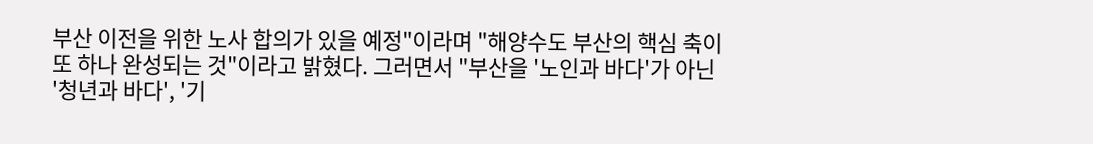부산 이전을 위한 노사 합의가 있을 예정"이라며 "해양수도 부산의 핵심 축이 또 하나 완성되는 것"이라고 밝혔다. 그러면서 "부산을 '노인과 바다'가 아닌 '청년과 바다', '기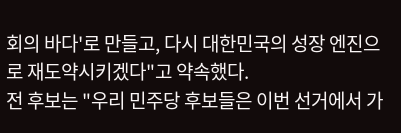회의 바다'로 만들고, 다시 대한민국의 성장 엔진으로 재도약시키겠다"고 약속했다.
전 후보는 "우리 민주당 후보들은 이번 선거에서 가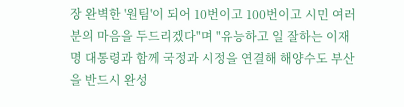장 완벽한 '원팀'이 되어 10번이고 100번이고 시민 여러분의 마음을 두드리겠다"며 "유능하고 일 잘하는 이재명 대통령과 함께 국정과 시정을 연결해 해양수도 부산을 반드시 완성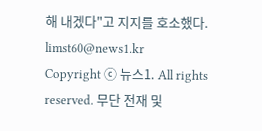해 내겠다"고 지지를 호소했다.
limst60@news1.kr
Copyright ⓒ 뉴스1. All rights reserved. 무단 전재 및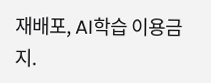재배포, AI학습 이용금지.